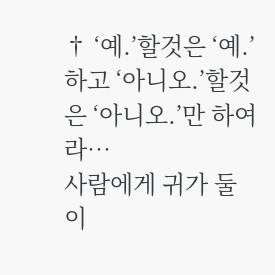† ‘예.’할것은 ‘예.’하고 ‘아니오.’할것은 ‘아니오.’만 하여라…
사람에게 귀가 둘이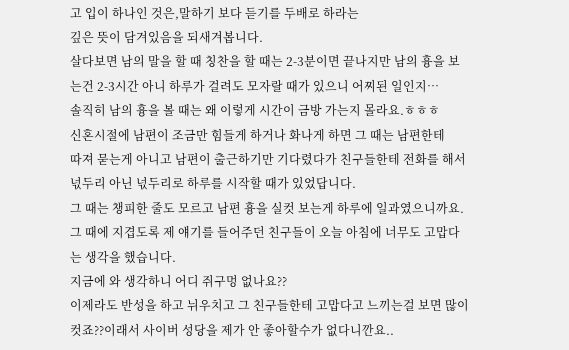고 입이 하나인 것은,말하기 보다 듣기를 두배로 하라는
깊은 뜻이 담겨있음을 되새겨봅니다.
살다보면 남의 말을 할 때 칭찬을 할 때는 2-3분이면 끝나지만 남의 흉을 보
는건 2-3시간 아니 하루가 걸려도 모자랄 때가 있으니 어찌된 일인지…
솔직히 남의 흉을 볼 때는 왜 이렇게 시간이 금방 가는지 몰라요.ㅎㅎㅎ
신혼시절에 남편이 조금만 힘들게 하거나 화나게 하면 그 때는 남편한테
따져 묻는게 아니고 남편이 출근하기만 기다렸다가 친구들한테 전화를 해서
넋두리 아닌 넋두리로 하루를 시작할 때가 있었답니다.
그 때는 챙피한 줄도 모르고 남편 흉을 실컷 보는게 하루에 일과였으니까요.
그 때에 지겹도록 제 얘기를 들어주던 친구들이 오늘 아침에 너무도 고맙다
는 생각을 했습니다.
지금에 와 생각하니 어디 쥐구멍 없나요??
이제라도 반성을 하고 뉘우치고 그 친구들한테 고맙다고 느끼는걸 보면 많이
컷죠??이래서 사이버 성당을 제가 안 좋아할수가 없다니깐요..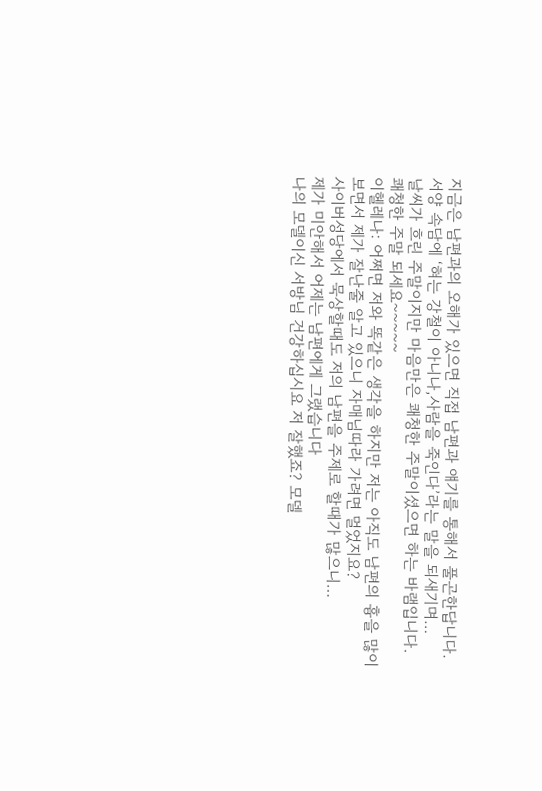지금은 남편과의 오해가 있으면 직접 남편과 얘기를 통해서 풀곤한답니다.
서양 속담에 ‘혀는 강철이 아니나,사람을 죽인다’라는 말을 되새기며…
날씨가 흐린 주말이지만 마음만은 쾌청한 주말이셨으면 하는 바램입니다.
쾌청한 주말 되세요~~~~~
이헬레나: 어쩌면 저와 똑같은 생각을 하지만 저는 아직도 남편의 흉을 많이
보면서 제가 잘난줄 알고 있으니 자매님따라 가려면 멀었지요?
사이버성당에서 묵상할때도 저의 남편을 주제로 할때가 많으니…
제가 미안해서 어제는 남편에게 그랬습니다
나의 모델이신 서방님 건강하십시요 저 잘했죠? 모델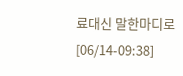료대신 말한마디로 [06/14-09:38]